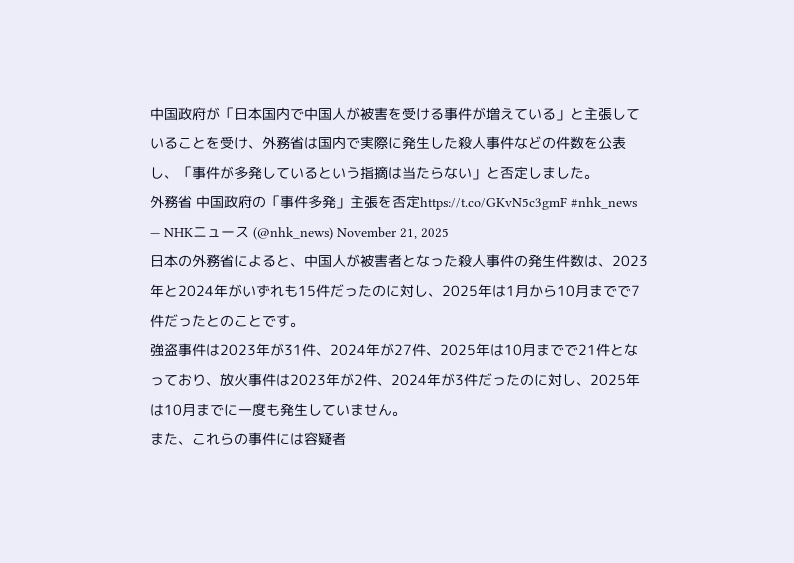中国政府が「日本国内で中国人が被害を受ける事件が増えている」と主張していることを受け、外務省は国内で実際に発生した殺人事件などの件数を公表し、「事件が多発しているという指摘は当たらない」と否定しました。
外務省 中国政府の「事件多発」主張を否定https://t.co/GKvN5c3gmF #nhk_news
— NHKニュース (@nhk_news) November 21, 2025
日本の外務省によると、中国人が被害者となった殺人事件の発生件数は、2023年と2024年がいずれも15件だったのに対し、2025年は1月から10月までで7件だったとのことです。
強盗事件は2023年が31件、2024年が27件、2025年は10月までで21件となっており、放火事件は2023年が2件、2024年が3件だったのに対し、2025年は10月までに一度も発生していません。
また、これらの事件には容疑者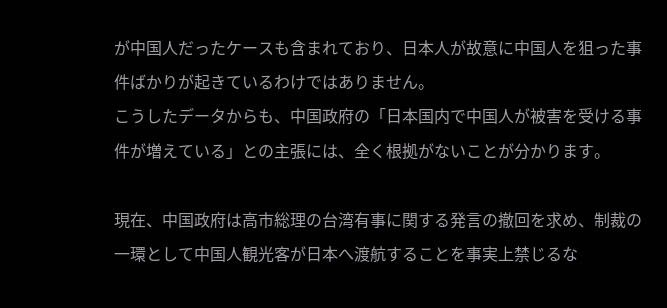が中国人だったケースも含まれており、日本人が故意に中国人を狙った事件ばかりが起きているわけではありません。
こうしたデータからも、中国政府の「日本国内で中国人が被害を受ける事件が増えている」との主張には、全く根拠がないことが分かります。

現在、中国政府は高市総理の台湾有事に関する発言の撤回を求め、制裁の一環として中国人観光客が日本へ渡航することを事実上禁じるな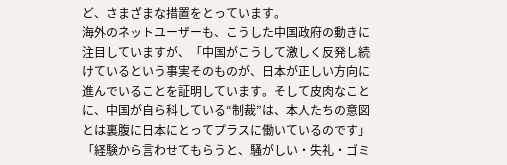ど、さまざまな措置をとっています。
海外のネットユーザーも、こうした中国政府の動きに注目していますが、「中国がこうして激しく反発し続けているという事実そのものが、日本が正しい方向に進んでいることを証明しています。そして皮肉なことに、中国が自ら科している“制裁”は、本人たちの意図とは裏腹に日本にとってプラスに働いているのです」「経験から言わせてもらうと、騒がしい・失礼・ゴミ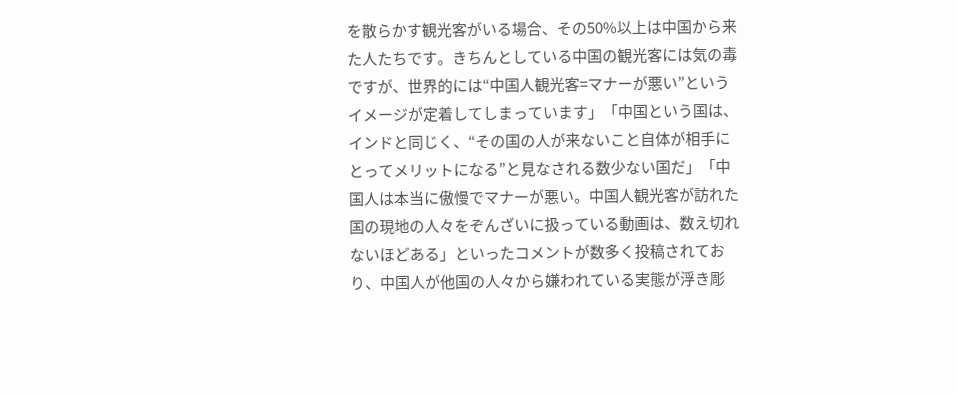を散らかす観光客がいる場合、その50%以上は中国から来た人たちです。きちんとしている中国の観光客には気の毒ですが、世界的には“中国人観光客=マナーが悪い”というイメージが定着してしまっています」「中国という国は、インドと同じく、“その国の人が来ないこと自体が相手にとってメリットになる”と見なされる数少ない国だ」「中国人は本当に傲慢でマナーが悪い。中国人観光客が訪れた国の現地の人々をぞんざいに扱っている動画は、数え切れないほどある」といったコメントが数多く投稿されており、中国人が他国の人々から嫌われている実態が浮き彫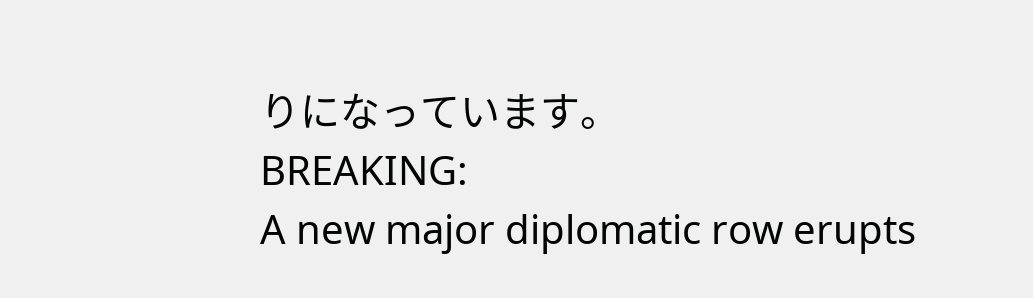りになっています。
BREAKING:
A new major diplomatic row erupts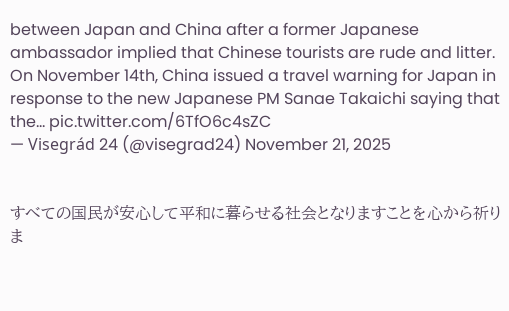between Japan and China after a former Japanese ambassador implied that Chinese tourists are rude and litter.
On November 14th, China issued a travel warning for Japan in response to the new Japanese PM Sanae Takaichi saying that the… pic.twitter.com/6TfO6c4sZC
— Visegrád 24 (@visegrad24) November 21, 2025


すべての国民が安心して平和に暮らせる社会となりますことを心から祈りま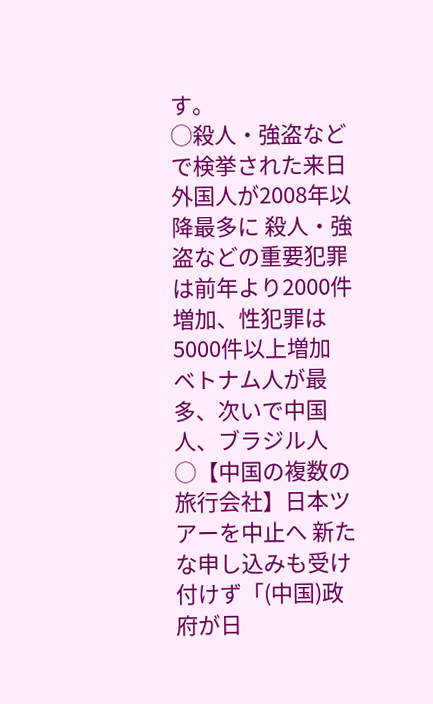す。
◯殺人・強盗などで検挙された来日外国人が2008年以降最多に 殺人・強盗などの重要犯罪は前年より2000件増加、性犯罪は5000件以上増加 ベトナム人が最多、次いで中国人、ブラジル人
◯【中国の複数の旅行会社】日本ツアーを中止へ 新たな申し込みも受け付けず「(中国)政府が日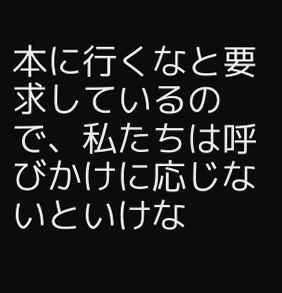本に行くなと要求しているので、私たちは呼びかけに応じないといけな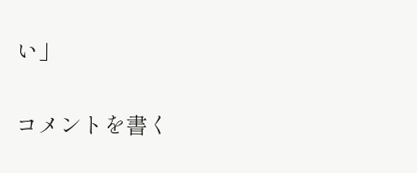い」

コメントを書く